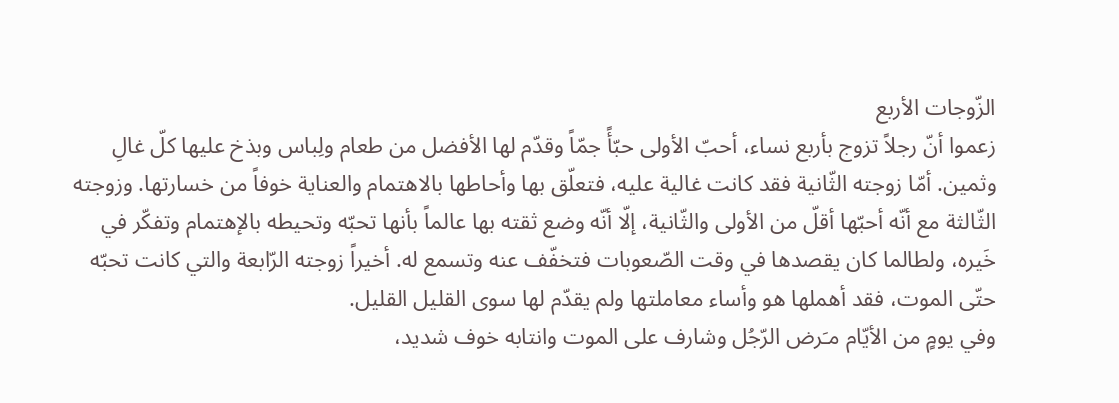الزّوجات الأربع
زعموا أنّ رجلاً تزوج بأربع نساء، أحبّ الأولى حبّأً جمّاً وقدّم لها الأفضل من طعام ولِباس وبذخ عليها كلّ غالِ وثمين. أمّا زوجته الثّانية فقد كانت غالية عليه، فتعلّق بها وأحاطها بالاهتمام والعناية خوفاً من خسارتها. وزوجته الثّالثة مع أنّه أحبّها أقلّ من الأولى والثّانية، إلّا أنّه وضع ثقته بها عالماً بأنها تحبّه وتحيطه بالإهتمام وتفكّر في خَيره، ولطالما كان يقصدها في وقت الصّعوبات فتخفّف عنه وتسمع له. أخيراً زوجته الرّابعة والتي كانت تحبّه حتّى الموت، فقد أهملها هو وأساء معاملتها ولم يقدّم لها سوى القليل القليل.
وفي يومٍ من الأيّام مـَرض الرّجُل وشارف على الموت وانتابه خوف شديد،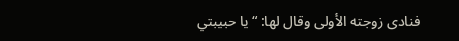فنادى زوجته الأولى وقال لها: “يا حبيبتي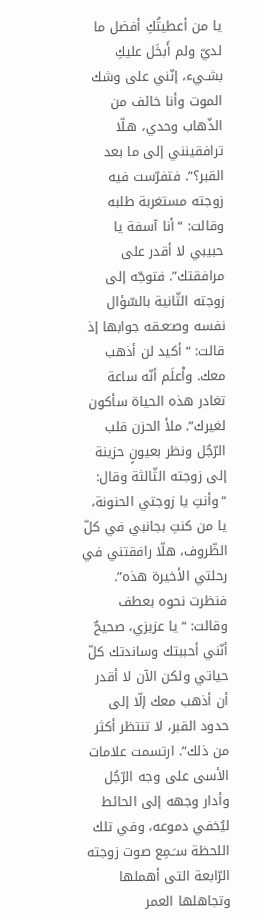يا من أعطيتُكِ أفضل ما لديّ ولم أَبخَل عليكِ بشـيء، إنّني على وشك الموت وأنا خائف من الذّهاب وحدي، هـلّا ترافقينني إلى ما بعد القبر؟”. فتفرّست فيه زوجته مستغربة طلبه وقالت: “أنا آسفة يا حبيبي لا أقدر على مرافقتك”. فتوجّه إلى زوجته الثّانية بالسّؤال نفسه وصـَعـقه جوابها إذ قالت: “أكيد لن أذهب معك. واْعلَم أنّه ساعة تغادر هذه الحياة سأكون لغيرك”. ملأ الحزن قلب الرّجُل ونظر بعيونٍ حزينة إلى زوجته الثّالثة وقال: “وأنتِ يا زوجتي الحنونة، يا من كنتِ بجانبي في كلّ الظّروف، هلّا رافقتني في رحلتي الأخيرة هذه”. فنظرت نحوه بعطف وقالت: “يا عزيزي، صحيحٌ أنّني أحببتك وساندتك كلّ حياتي ولكن الآن لا أقدر أن أذهب معك إلّا إلى حدود القبر، لا تنتظر أكثر من ذلك”. ارتسمت علامات الأسى على وجه الرّجُل وأدار وجهه إلى الحائط ليُخفي دموعه، وفي تلك اللحظة سـَـمِع صوت زوجته الرّابعة التى أهملها وتجاهلها العمر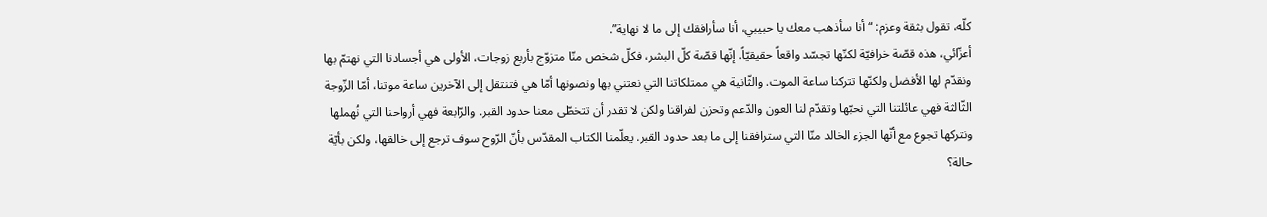كلّه، تقول بثقة وعزم: “أنا سأذهب معك يا حبيبي، أنا سأرافقك إلى ما لا نهاية”.
أعزّائي، هذه قصّة خرافيّة لكنّها تجسّد واقعاً حقيقيّاً. إنّها قصّة كلّ البشر، فكلّ شخص منّا متزوّج بأربع زوجات، الأولى هي أجسادنا التي نهتمّ بها ونقدّم لها الأفضل ولكنّها تتركنا ساعة الموت. والثّانية هي ممتلكاتنا التي نعتني بها ونصونها أمّا هي فتنتقل إلى الآخرين ساعة موتنا، أمّا الزّوجة الثّالثة فهي عائلتنا التي نحبّها وتقدّم لنا العون والدّعم وتحزن لفراقنا ولكن لا تقدر أن تتخطّى معنا حدود القبر. والرّابعة فهي أرواحنا التي نُهملها ونتركها تجوع مع أنّها الجزء الخالد منّا التي سترافقنا إلى ما بعد حدود القبر. يعلّمنا الكتاب المقدّس بأنّ الرّوح سوف ترجع إلى خالقها، ولكن بأيّة حالة؟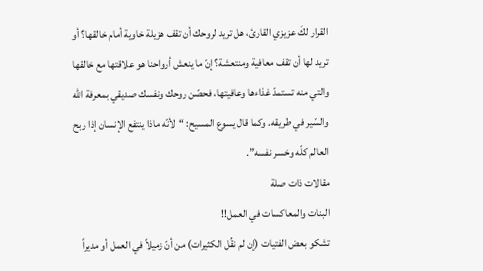القرار لكَ عزيزي القارئ، هل تريد لروحك أن تقف هزيلة خاوية أمام خالقها؟ أو تريد لها أن تقف معافية ومنتعشة؟ إنّ ما ينعش أرواحنا هو علاقتها مع خالقها والتي منه تستمدّ غذاءها وعافيتها، فحصّن روحك ونفسك صديقي بمعرفة الله والسّير في طريقه. وكما قال يسوع المسيح: “لأنّه ماذا ينتفع الإنسان إذا ربح العالم كلّه وخسر نفسه”.
مقالات ذات صلة
البنات والمعاكسات في العمل!!
تشكو بعض الفتيات (إن لم نقُل الكثيرات) من أنّ زميلاً في العمل أو مديراً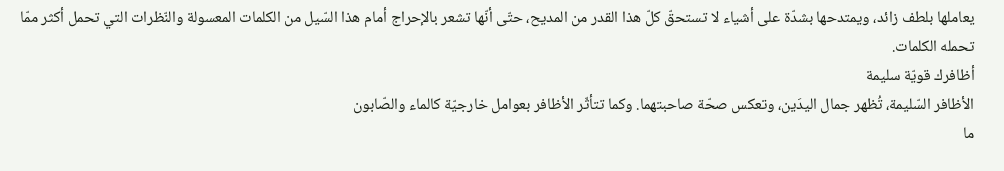يعاملها بلطف زائد، ويمتدحها بشدّة على أشياء لا تستحقّ كلّ هذا القدر من المديح، حتّى أنّها تشعر بالإحراج أمام هذا السّيل من الكلمات المعسولة والنّظرات التي تحمل أكثر ممّا تحمله الكلمات.
أظافرك قويّة سليمة
الأظافر السّليمة، تُظهر جمال اليدَين، وتعكس صحّة صاحبتهما. وكما تتأثّر الأظافر بعوامل خارجيّة كالماء والصّابون
ما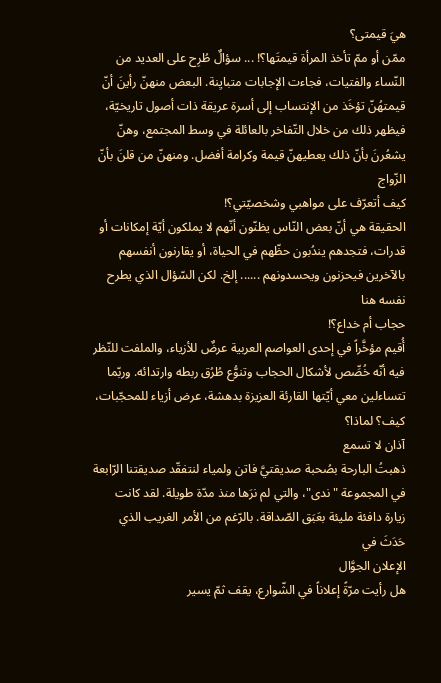هيَ قيمتى؟
ممّن أو ممّ تأخذ المرأة قيمتَها؟! ... سؤالٌ طُرِح على العديد من النّساء والفتيات، فجاءت الإجابات متبايِنة. البعض منهنّ رأينَ أنّ قيمتهُنّ تؤخَذ من الإنتساب إلى أسرة عريقة ذات أصول تاريخيّة، فيظهر ذلك من خلال التّفاخر بالعائلة في وسط المجتمع، وهنّ يشعُرنَ بأنّ ذلك يعطيهنّ قيمة وكرامة أفضل. ومنهنّ من قلنَ بأنّ الزّواج
كيف أتعرّف على مواهبي وشخصيّتي؟!
الحقيقة هي أنّ بعض النّاس يظنّون أنّهم لا يملكون أيّة إمكانات أو قدرات، فتجدهم يندُبون حظّهم في الحياة، أو يقارنون أنفسهم بالآخرين فيحزنون ويحسدونهم ...... إلخ. لكن السّؤال الذي يطرح نفسه هنا
حجاب أم خداع؟!
أُقيم مؤخَّراً في إحدى العواصم العربية عرضٌ للأزياء، والملفت للنّظر فيه أنّه خُصِّص لأشكال الحجاب وتنوُّع طُرُق ربطه وارتدائه. وربّما تتساءلين معي أيّتها القارئة العزيزة بدهشة، عرض أزياء للمحجّبات، كيف؟ لماذا؟
آذان لا تسمع
ذهبتُ البارحة بصُحبة صديقتيَّ فاتن ولمياء لنتفقّد صديقتنا الرّابعة في المجموعة "ندى"، والتي لم نرَها منذ مدّة طويلة. لقد كانت زيارة دافئة مليئة بعَبَق الصّداقة. بالرّغم من الأمر الغريب الذي حَدَثَ في
الإعلان الجوَّال
هل رأيت مرّةً إعلاناً في الشّوارع، يقف ثمّ يسير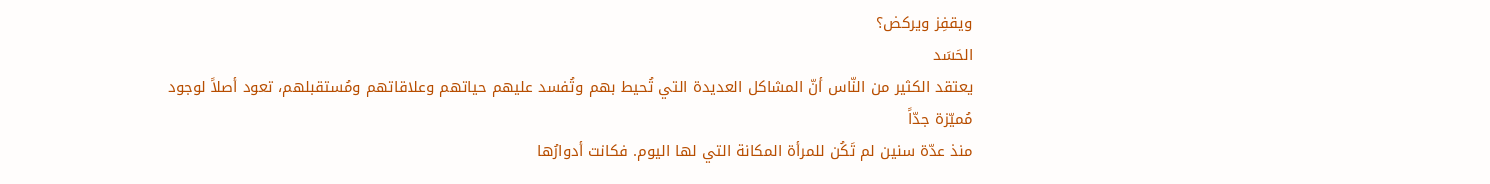ويقفِز ويركض؟
الحَسَد
يعتقد الكثير من النّاس أنّ المشاكل العديدة التي تُحيط بهم وتُفسد عليهم حياتهم وعلاقاتهم ومُستقبلهم، تعود أصلاً لوجود
مُميّزة جدّاً
منذ عدّة سنين لم تَكُن للمرأة المكانة التي لها اليوم. فكانت أدوارُها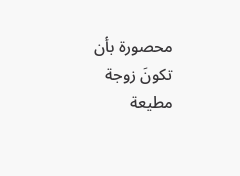محصورة بأن تكونَ زوجة مطيعة